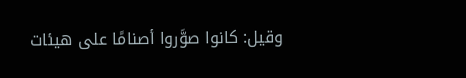وقيل: كانوا صوَّروا أصنامًا على هيئات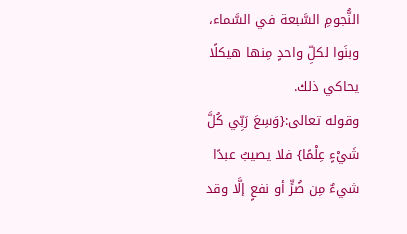النُّجومِ السَّبعة في السَّماء، وبنَوا لكلِّ واحدٍ مِنها هيكلًا يحاكي ذلك.
وقوله تعالى:{وَسِعَ رَبِّي كُلَّ شَيْءٍ عِلْمًا} فلا يصيبُ عبدًا شيءٌ مِن ضُرٍّ أو نفعٍ إلَّا وقد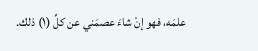علمَه، فهو إنْ شاءَ عصمَني عن كلِّ (١) ذلك.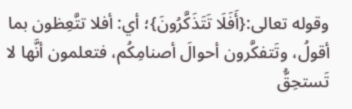وقوله تعالى:{أَفَلَا تَتَذَكَّرُونَ}؛ أي: أفلا تتَّعِظون بما أقولُ، وتَتفكَّرون أحوالَ أصنامِكُم، فتعلمون أنَّها لا تَستحِقُّ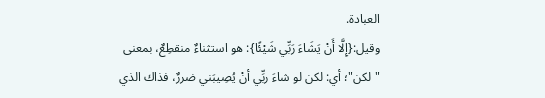العبادة.
وقيل:{إِلَّا أَنْ يَشَاءَ رَبِّي شَيْئًا}: هو استثناءٌ منقطِعٌ، بمعنى "لكن"؛ أي: لكن لو شاءَ ربِّي أنْ يُصِيبَني ضررٌ، فذاك الذي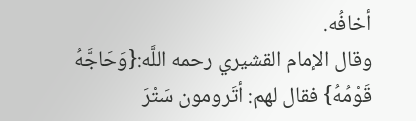أخافُه.
وقال الإمام القشيري رحمه اللَّه:{وَحَاجَّهُ قَوْمُهُ} فقال لهم: أتَرومون سَتْرَ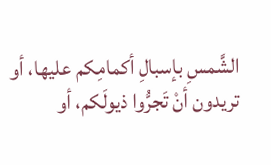الشَّمسِ بإسبالِ أكمامِكم عليها، أو تريدون أنْ تَجرُّوا ذيولَكم، أو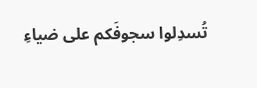تُسدِلوا سجوفَكم على ضياءِ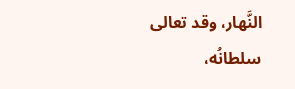النَّهار، وقد تعالى سلطانُه،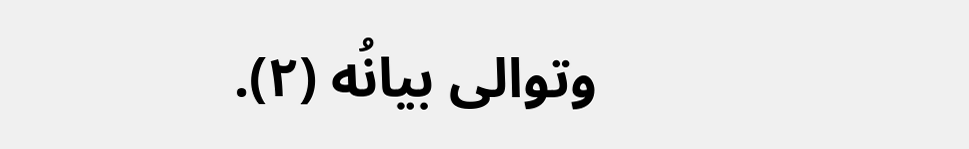وتوالى بيانُه (٢).